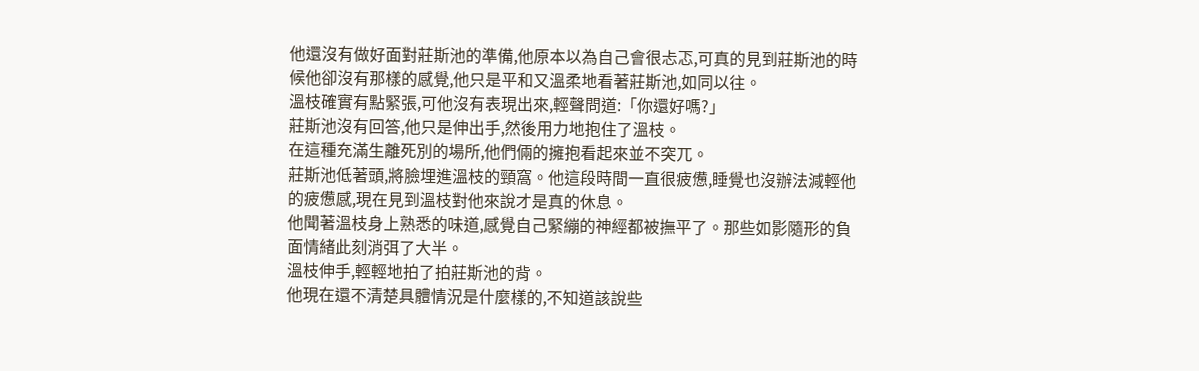他還沒有做好面對莊斯池的準備,他原本以為自己會很忐忑,可真的見到莊斯池的時候他卻沒有那樣的感覺,他只是平和又溫柔地看著莊斯池,如同以往。
溫枝確實有點緊張,可他沒有表現出來,輕聲問道:「你還好嗎?」
莊斯池沒有回答,他只是伸出手,然後用力地抱住了溫枝。
在這種充滿生離死別的場所,他們倆的擁抱看起來並不突兀。
莊斯池低著頭,將臉埋進溫枝的頸窩。他這段時間一直很疲憊,睡覺也沒辦法減輕他的疲憊感,現在見到溫枝對他來說才是真的休息。
他聞著溫枝身上熟悉的味道,感覺自己緊繃的神經都被撫平了。那些如影隨形的負面情緒此刻消弭了大半。
溫枝伸手,輕輕地拍了拍莊斯池的背。
他現在還不清楚具體情況是什麼樣的,不知道該說些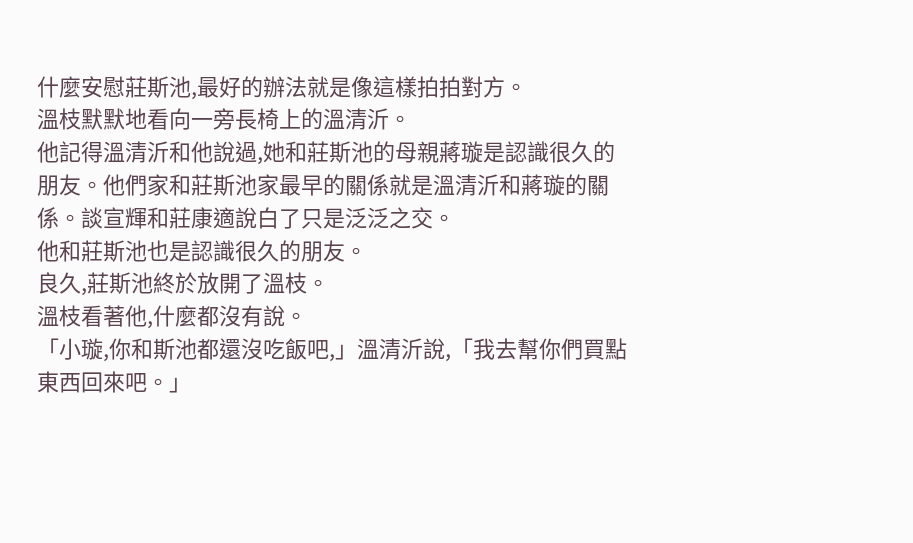什麼安慰莊斯池,最好的辦法就是像這樣拍拍對方。
溫枝默默地看向一旁長椅上的溫清沂。
他記得溫清沂和他說過,她和莊斯池的母親蔣璇是認識很久的朋友。他們家和莊斯池家最早的關係就是溫清沂和蔣璇的關係。談宣輝和莊康適說白了只是泛泛之交。
他和莊斯池也是認識很久的朋友。
良久,莊斯池終於放開了溫枝。
溫枝看著他,什麼都沒有說。
「小璇,你和斯池都還沒吃飯吧,」溫清沂說,「我去幫你們買點東西回來吧。」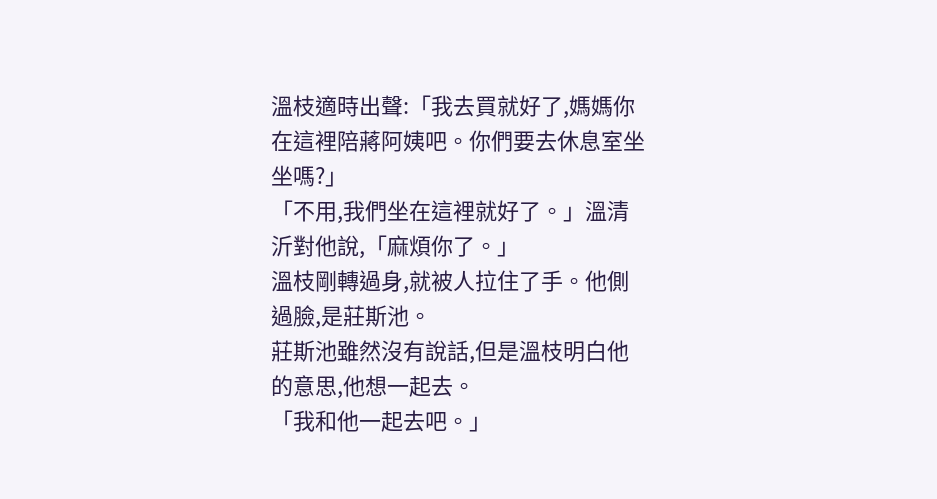溫枝適時出聲:「我去買就好了,媽媽你在這裡陪蔣阿姨吧。你們要去休息室坐坐嗎?」
「不用,我們坐在這裡就好了。」溫清沂對他說,「麻煩你了。」
溫枝剛轉過身,就被人拉住了手。他側過臉,是莊斯池。
莊斯池雖然沒有說話,但是溫枝明白他的意思,他想一起去。
「我和他一起去吧。」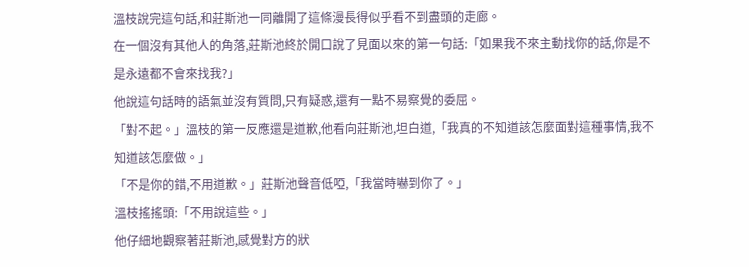溫枝說完這句話,和莊斯池一同離開了這條漫長得似乎看不到盡頭的走廊。
在一個沒有其他人的角落,莊斯池終於開口說了見面以來的第一句話:「如果我不來主動找你的話,你是不是永遠都不會來找我?」
他說這句話時的語氣並沒有質問,只有疑惑,還有一點不易察覺的委屈。
「對不起。」溫枝的第一反應還是道歉,他看向莊斯池,坦白道,「我真的不知道該怎麼面對這種事情,我不知道該怎麼做。」
「不是你的錯,不用道歉。」莊斯池聲音低啞,「我當時嚇到你了。」
溫枝搖搖頭:「不用說這些。」
他仔細地觀察著莊斯池,感覺對方的狀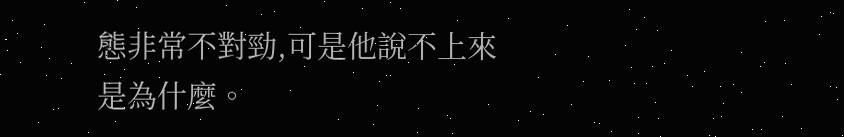態非常不對勁,可是他說不上來是為什麼。